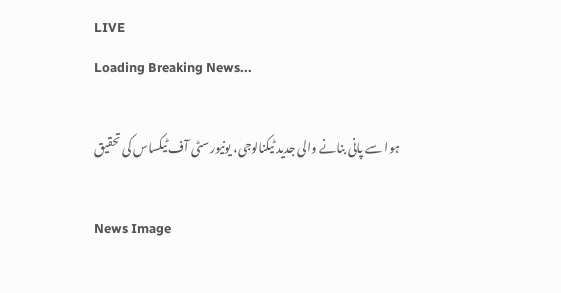LIVE
Loading Breaking News...

ہوا سے پانی بنانے والی جدید ٹیکنالوجی، یونیورسٹی آف ٹیکساس کی تحقیق

News Image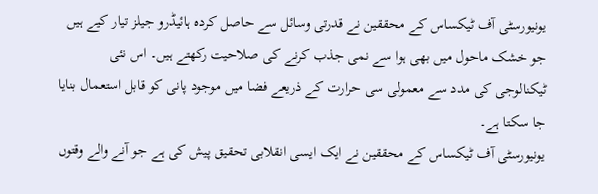یونیورسٹی آف ٹیکساس کے محققین نے قدرتی وسائل سے حاصل کردہ ہائیڈرو جیلز تیار کیے ہیں جو خشک ماحول میں بھی ہوا سے نمی جذب کرنے کی صلاحیت رکھتے ہیں۔ اس نئی ٹیکنالوجی کی مدد سے معمولی سی حرارت کے ذریعے فضا میں موجود پانی کو قابل استعمال بنایا جا سکتا ہے۔
یونیورسٹی آف ٹیکساس کے محققین نے ایک ایسی انقلابی تحقیق پیش کی ہے جو آنے والے وقتوں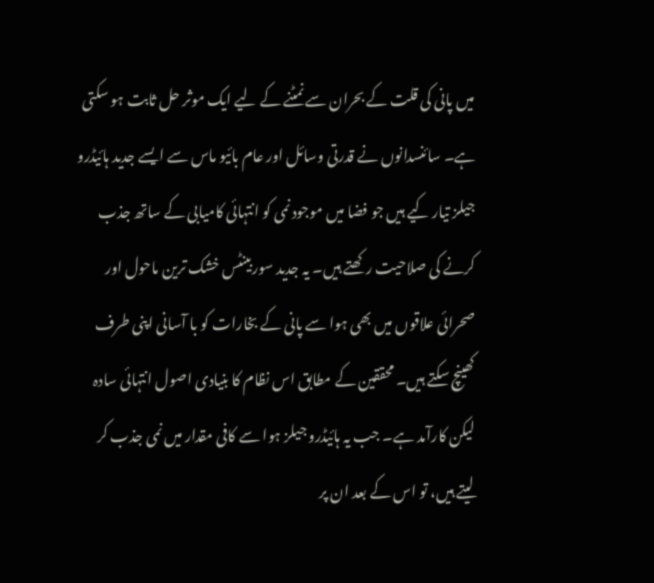میں پانی کی قلت کے بحران سے نمٹنے کے لیے ایک موثر حل ثابت ہو سکتی ہے۔ سائنسدانوں نے قدرتی وسائل اور عام بائیو ماس سے ایسے جدید ہائیڈرو جیلز تیار کیے ہیں جو فضا میں موجود نمی کو انتہائی کامیابی کے ساتھ جذب کرنے کی صلاحیت رکھتے ہیں۔ یہ جدید سوربینٹس خشک ترین ماحول اور صحرائی علاقوں میں بھی ہوا سے پانی کے بخارات کو با آسانی اپنی طرف کھینچ سکتے ہیں۔ محققین کے مطابق اس نظام کا بنیادی اصول انتہائی سادہ لیکن کارآمد ہے۔ جب یہ ہائیڈرو جیلز ہوا سے کافی مقدار میں نمی جذب کر لیتے ہیں، تو اس کے بعد ان پر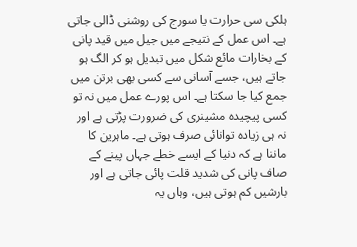ہلکی سی حرارت یا سورج کی روشنی ڈالی جاتی ہے۔ اس عمل کے نتیجے میں جیل میں قید پانی کے بخارات مائع شکل میں تبدیل ہو کر الگ ہو جاتے ہیں، جسے آسانی سے کسی بھی برتن میں جمع کیا جا سکتا ہے۔ اس پورے عمل میں نہ تو کسی پیچیدہ مشینری کی ضرورت پڑتی ہے اور نہ ہی زیادہ توانائی صرف ہوتی ہے۔ ماہرین کا ماننا ہے کہ دنیا کے ایسے خطے جہاں پینے کے صاف پانی کی شدید قلت پائی جاتی ہے اور بارشیں کم ہوتی ہیں، وہاں یہ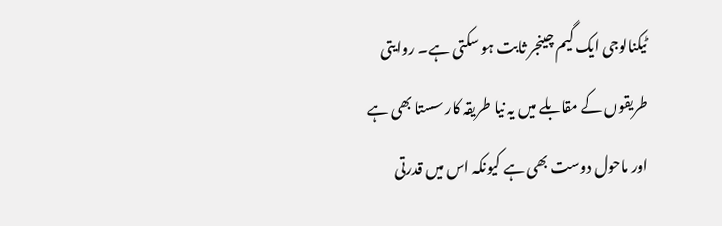ٹیکنالوجی ایک گیم چینجر ثابت ہو سکتی ہے۔ روایتی طریقوں کے مقابلے میں یہ نیا طریقہ کار سستا بھی ہے اور ماحول دوست بھی ہے کیونکہ اس میں قدرتی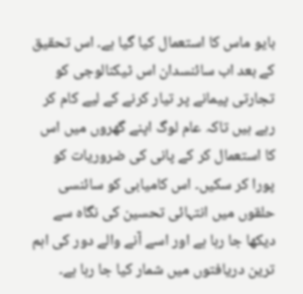بایو ماس کا استعمال کیا گیا ہے۔ اس تحقیق کے بعد اب سائنسدان اس ٹیکنالوجی کو تجارتی پیمانے پر تیار کرنے کے لیے کام کر رہے ہیں تاکہ عام لوگ اپنے گھروں میں اس کا استعمال کر کے پانی کی ضروریات کو پورا کر سکیں۔ اس کامیابی کو سائنسی حلقوں میں انتہائی تحسین کی نگاہ سے دیکھا جا رہا ہے اور اسے آنے والے دور کی اہم ترین دریافتوں میں شمار کیا جا رہا ہے۔